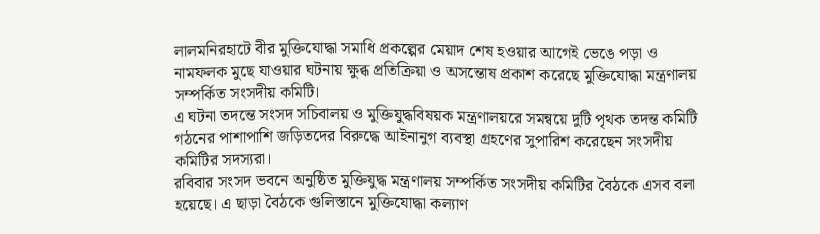লালমনিরহাটে বীর মুক্তিযোদ্ধা সমাধি প্রকল্পের মেয়াদ শেষ হওয়ার আগেই ভেঙে পড়া ও নামফলক মুছে যাওয়ার ঘটনায় ক্ষুব্ধ প্রতিক্রিয়া ও অসন্তোষ প্রকাশ করেছে মুক্তিযোদ্ধা মন্ত্রণালয় সম্পর্কিত সংসদীয় কমিটি।
এ ঘটনা তদন্তে সংসদ সচিবালয় ও মুক্তিযুদ্ধবিষয়ক মন্ত্রণালয়রে সমন্বয়ে দুটি পৃথক তদন্ত কমিটি গঠনের পাশাপাশি জড়িতদের বিরুদ্ধে আইনানুগ ব্যবস্থা গ্রহণের সুপারিশ করেছেন সংসদীয় কমিটির সদস্যরা।
রবিবার সংসদ ভবনে অনুষ্ঠিত মুক্তিযুদ্ধ মন্ত্রণালয় সম্পর্কিত সংসদীয় কমিটির বৈঠকে এসব বলা হয়েছে। এ ছাড়া বৈঠকে গুলিস্তানে মুক্তিযোদ্ধা কল্যাণ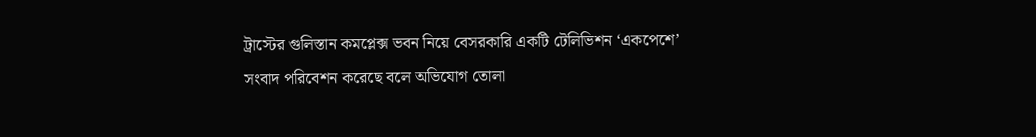ট্রাস্টের গুলিস্তান কমপ্লেক্স ভবন নিয়ে বেসরকারি একটি টেলিভিশন ‘একপেশে’ সংবাদ পরিবেশন করেছে বলে অভিযোগ তোলা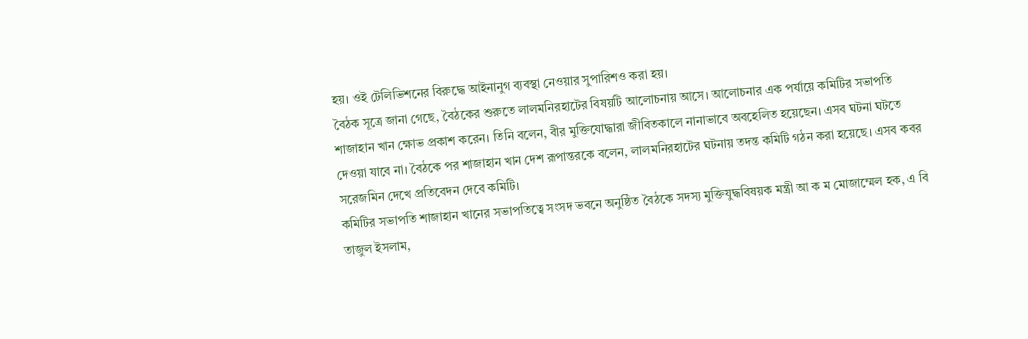হয়। ওই টেলিভিশনের বিরুদ্ধে আইনানুগ ব্যবস্থা নেওয়ার সুপারিশও করা হয়।
বৈঠক সূত্রে জানা গেছে, বৈঠকের শুরুতে লালমনিরহাটের বিষয়টি আলোচনায় আসে। আলোচনার এক পর্যায়ে কমিটির সভাপতি শাজাহান খান ক্ষোভ প্রকাশ করেন। তিনি বলেন, বীর মুক্তিযোদ্ধারা জীবিতকালে নানাভাবে অবহেলিত হয়েছেন। এসব ঘটনা ঘটতে দেওয়া যাবে না। বৈঠকে পর শাজাহান খান দেশ রূপান্তরকে বলেন, লালমনিরহাটের ঘটনায় তদন্ত কমিটি গঠন করা হয়েছে। এসব কবর সরেজমিন দেখে প্রতিবেদন দেবে কমিটি।
কমিটির সভাপতি শাজাহান খানের সভাপতিত্বে সংসদ ভবনে অনুষ্ঠিত বৈঠকে সদস্য মুক্তিযুদ্ধবিষয়ক মন্ত্রী আ ক ম মোজাম্মেল হক, এ বি তাজুল ইসলাম,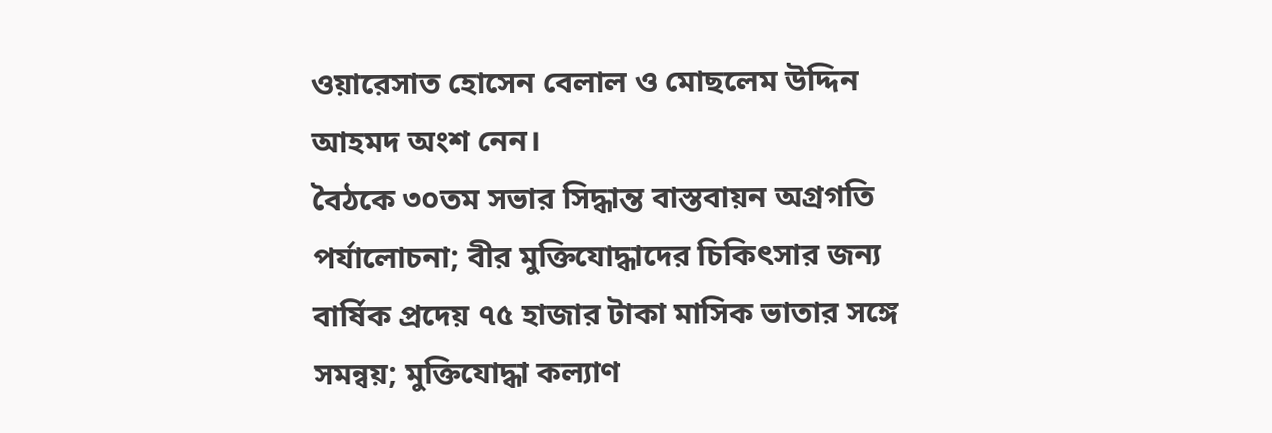ওয়ারেসাত হোসেন বেলাল ও মোছলেম উদ্দিন আহমদ অংশ নেন।
বৈঠকে ৩০তম সভার সিদ্ধান্ত বাস্তবায়ন অগ্রগতি পর্যালোচনা; বীর মুক্তিযোদ্ধাদের চিকিৎসার জন্য বার্ষিক প্রদেয় ৭৫ হাজার টাকা মাসিক ভাতার সঙ্গে সমন্বয়; মুক্তিযোদ্ধা কল্যাণ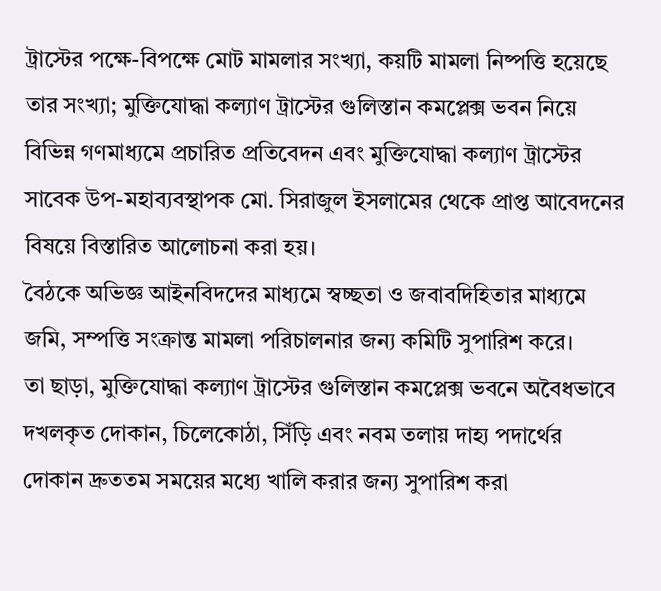ট্রাস্টের পক্ষে-বিপক্ষে মোট মামলার সংখ্যা, কয়টি মামলা নিষ্পত্তি হয়েছে তার সংখ্যা; মুক্তিযোদ্ধা কল্যাণ ট্রাস্টের গুলিস্তান কমপ্লেক্স ভবন নিয়ে বিভিন্ন গণমাধ্যমে প্রচারিত প্রতিবেদন এবং মুক্তিযোদ্ধা কল্যাণ ট্রাস্টের সাবেক উপ-মহাব্যবস্থাপক মো. সিরাজুল ইসলামের থেকে প্রাপ্ত আবেদনের বিষয়ে বিস্তারিত আলোচনা করা হয়।
বৈঠকে অভিজ্ঞ আইনবিদদের মাধ্যমে স্বচ্ছতা ও জবাবদিহিতার মাধ্যমে জমি, সম্পত্তি সংক্রান্ত মামলা পরিচালনার জন্য কমিটি সুপারিশ করে।
তা ছাড়া, মুক্তিযোদ্ধা কল্যাণ ট্রাস্টের গুলিস্তান কমপ্লেক্স ভবনে অবৈধভাবে দখলকৃত দোকান, চিলেকোঠা, সিঁড়ি এবং নবম তলায় দাহ্য পদার্থের দোকান দ্রুততম সময়ের মধ্যে খালি করার জন্য সুপারিশ করা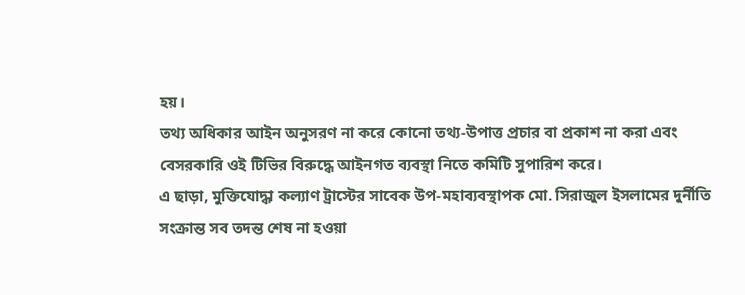হয়।
তথ্য অধিকার আইন অনুসরণ না করে কোনো তথ্য-উপাত্ত প্রচার বা প্রকাশ না করা এবং বেসরকারি ওই টিভির বিরুদ্ধে আইনগত ব্যবস্থা নিতে কমিটি সুপারিশ করে।
এ ছাড়া, মুক্তিযোদ্ধা কল্যাণ ট্রাস্টের সাবেক উপ-মহাব্যবস্থাপক মো. সিরাজুল ইসলামের দুর্নীতি সংক্রান্ত সব তদন্ত শেষ না হওয়া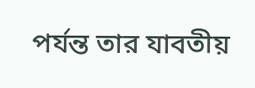পর্যন্ত তার যাবতীয়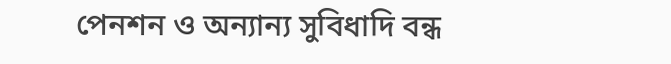পেনশন ও অন্যান্য সুবিধাদি বন্ধ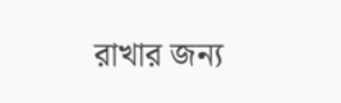রাখার জন্য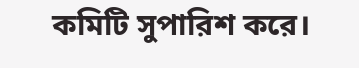কমিটি সুপারিশ করে।